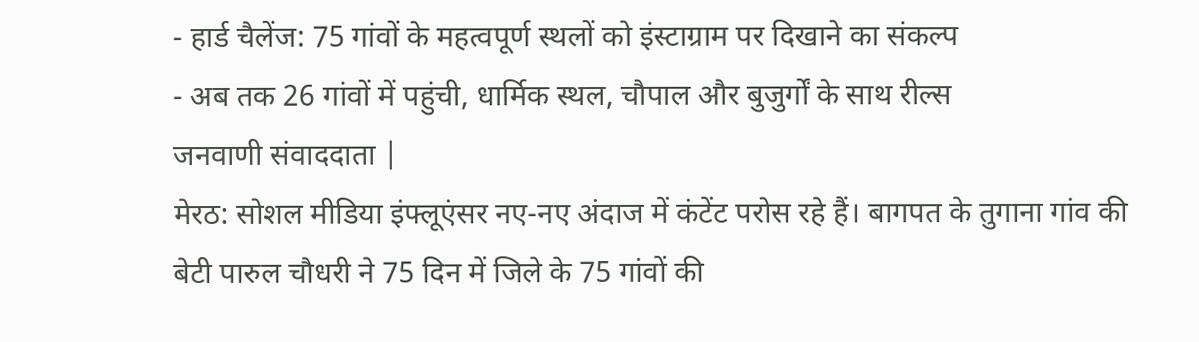- हार्ड चैलेंज: 75 गांवों के महत्वपूर्ण स्थलों को इंस्टाग्राम पर दिखाने का संकल्प
- अब तक 26 गांवों में पहुंची, धार्मिक स्थल, चौपाल और बुजुर्गों के साथ रील्स
जनवाणी संवाददाता |
मेरठ: सोशल मीडिया इंफ्लूएंसर नए-नए अंदाज में कंटेंट परोस रहे हैं। बागपत के तुगाना गांव की बेटी पारुल चौधरी ने 75 दिन में जिले के 75 गांवों की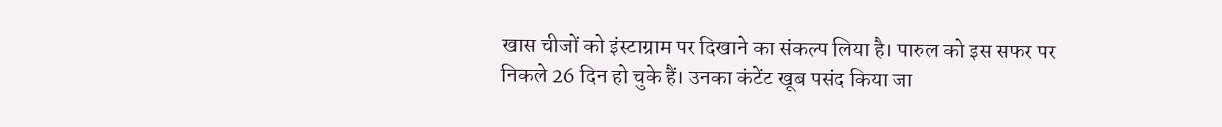खास चीजों को इंस्टाग्राम पर दिखाने का संकल्प लिया है। पारुल को इस सफर पर निकले 26 दिन हो चुके हैं। उनका कंटेंट खूब पसंद किया जा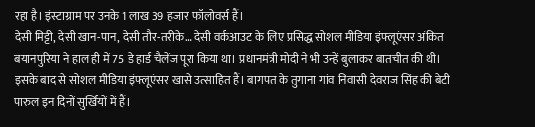रहा है। इंस्टाग्राम पर उनके 1 लाख 39 हजार फॉलोवर्स हैं।
देसी मिट्टी, देसी खान-पान, देसी तौर-तरीके… देसी वर्कआउट के लिए प्रसिद्ध सोशल मीडिया इंफ्लूएंसर अंकित बयानपुरिया ने हाल ही में 75 डे हार्ड चैलेंज पूरा किया था। प्रधानमंत्री मोदी ने भी उन्हें बुलाकर बातचीत की थी। इसके बाद से सोशल मीडिया इंफ्लूएंसर खासे उत्साहित हैं। बागपत के तुगाना गांव निवासी देवराज सिंह की बेटी पारुल इन दिनों सुर्खियों में हैं।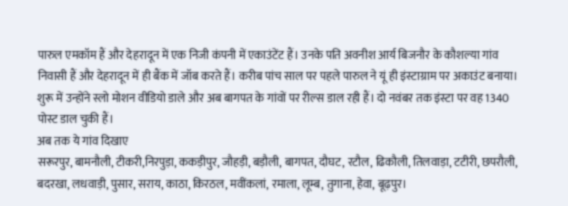पारुल एमकॉम हैं और देहरादून में एक निजी कंपनी में एकाउंटेंट हैं। उनके पति अवनीश आर्य बिजनौर के कौशल्या गांव निवासी हैं और देहरादून में ही बैंक में जॉब करते हैं। करीब पांच साल पर पहले पारुल ने यूं ही इंस्टाग्राम पर अकाउंट बनाया। शुरू में उन्होंने स्लो मोशन वीडियो डाले और अब बागपत के गांवों पर रील्स डाल रही हैं। दो नवंबर तक इंस्टा पर वह 1340 पोस्ट डाल चुकी हैं।
अब तक ये गांव दिखाए
सरूरपुर, बामनौली, टीकरी,निरपुड़ा, ककड़ीपुर, जौहड़ी, बड़ौली, बागपत, दौघट, रटौल, ढिकौली, तिलवाड़ा, टटीरी, छपरौली, बदरखा, लधवाड़ी, पुसार, सराय, काठा, किरठल, मवींकलां, रमाला, लूम्ब, तुगाना, हेवा, बूढ़पुर।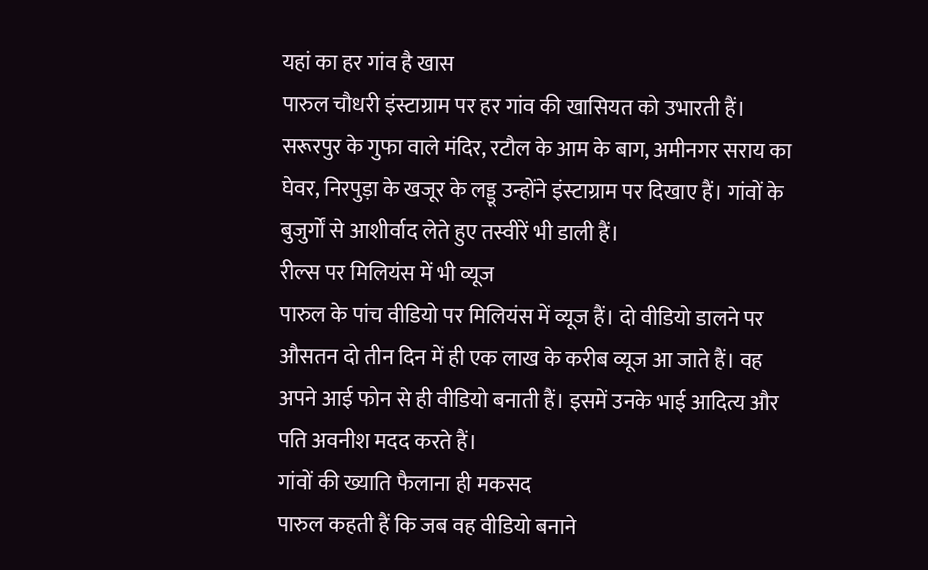यहां का हर गांव है खास
पारुल चौधरी इंस्टाग्राम पर हर गांव की खासियत को उभारती हैं। सरूरपुर के गुफा वाले मंदिर, रटौल के आम के बाग, अमीनगर सराय का घेवर, निरपुड़ा के खजूर के लड्डू उन्होंने इंस्टाग्राम पर दिखाए हैं। गांवों के बुजुर्गों से आशीर्वाद लेते हुए तस्वीरें भी डाली हैं।
रील्स पर मिलियंस में भी व्यूज
पारुल के पांच वीडियो पर मिलियंस में व्यूज हैं। दो वीडियो डालने पर औसतन दो तीन दिन में ही एक लाख के करीब व्यूज आ जाते हैं। वह अपने आई फोन से ही वीडियो बनाती हैं। इसमें उनके भाई आदित्य और पति अवनीश मदद करते हैं।
गांवों की ख्याति फैलाना ही मकसद
पारुल कहती हैं कि जब वह वीडियो बनाने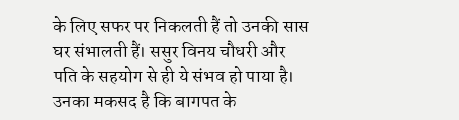के लिए सफर पर निकलती हैं तो उनकी सास घर संभालती हैं। ससुर विनय चौधरी और पति के सहयोग से ही ये संभव हो पाया है। उनका मकसद है कि बागपत के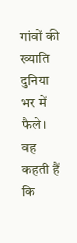गांवों की ख्याति दुनिया भर में फैले।
वह कहती हैं कि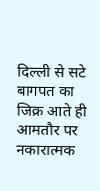दिल्ली से सटे बागपत का जिक्र आते ही आमतौर पर नकारात्मक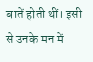बातें होती थीं। इसी से उनके मन में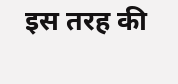इस तरह की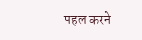पहल करने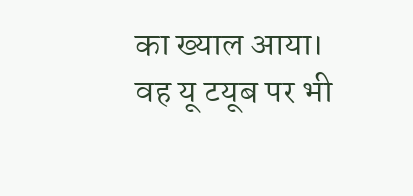का ख्याल आया। वह यू टयूब पर भी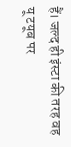हैं। जल्द ही इंस्टा की तरह वह यू टयूब पर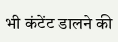भी कंटेंट डालने की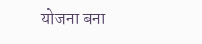योजना बना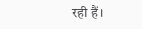रही हैं।